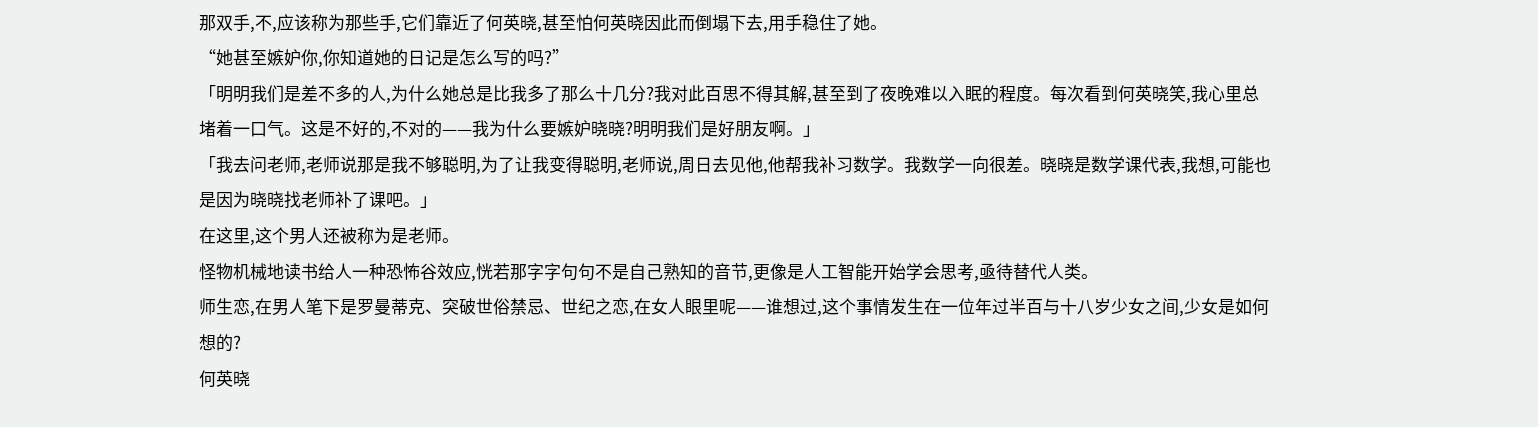那双手,不,应该称为那些手,它们靠近了何英晓,甚至怕何英晓因此而倒塌下去,用手稳住了她。
“她甚至嫉妒你,你知道她的日记是怎么写的吗?”
「明明我们是差不多的人,为什么她总是比我多了那么十几分?我对此百思不得其解,甚至到了夜晚难以入眠的程度。每次看到何英晓笑,我心里总堵着一口气。这是不好的,不对的——我为什么要嫉妒晓晓?明明我们是好朋友啊。」
「我去问老师,老师说那是我不够聪明,为了让我变得聪明,老师说,周日去见他,他帮我补习数学。我数学一向很差。晓晓是数学课代表,我想,可能也是因为晓晓找老师补了课吧。」
在这里,这个男人还被称为是老师。
怪物机械地读书给人一种恐怖谷效应,恍若那字字句句不是自己熟知的音节,更像是人工智能开始学会思考,亟待替代人类。
师生恋,在男人笔下是罗曼蒂克、突破世俗禁忌、世纪之恋,在女人眼里呢——谁想过,这个事情发生在一位年过半百与十八岁少女之间,少女是如何想的?
何英晓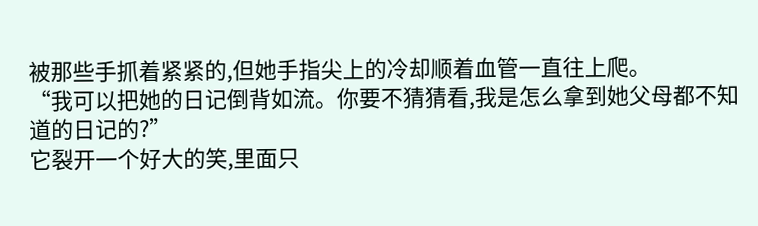被那些手抓着紧紧的,但她手指尖上的冷却顺着血管一直往上爬。
“我可以把她的日记倒背如流。你要不猜猜看,我是怎么拿到她父母都不知道的日记的?”
它裂开一个好大的笑,里面只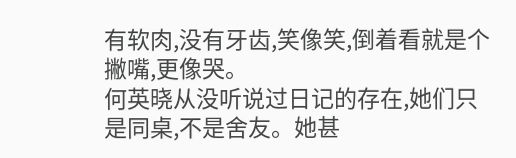有软肉,没有牙齿,笑像笑,倒着看就是个撇嘴,更像哭。
何英晓从没听说过日记的存在,她们只是同桌,不是舍友。她甚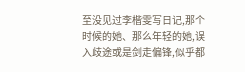至没见过李楷雯写日记,那个时候的她、那么年轻的她,误入歧途或是剑走偏锋,似乎都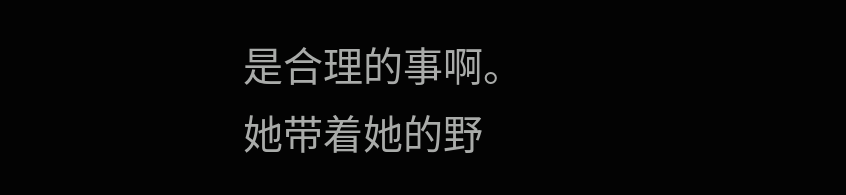是合理的事啊。
她带着她的野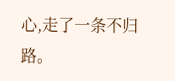心,走了一条不归路。